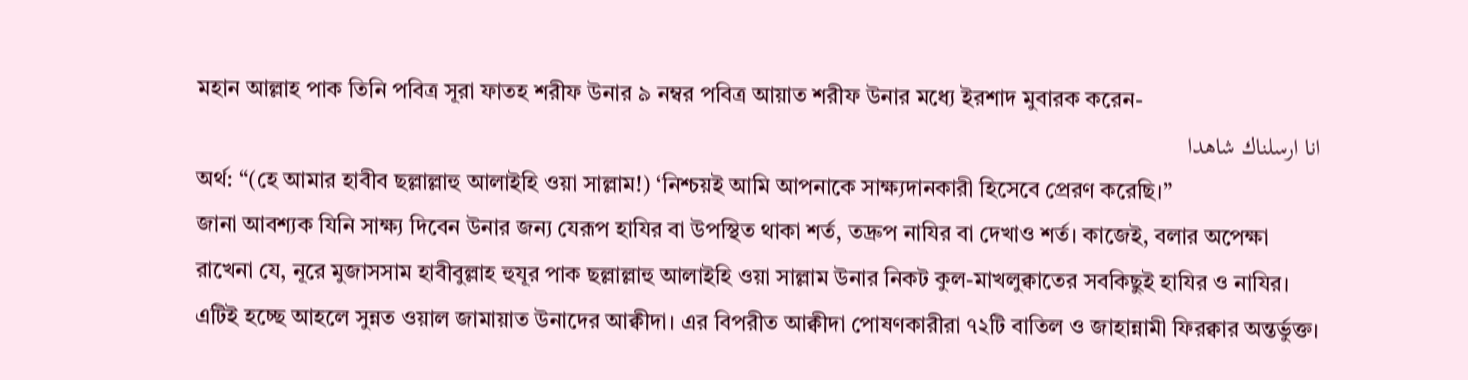মহান আল্লাহ পাক তিনি পবিত্র সূরা ফাতহ শরীফ উনার ৯ নম্বর পবিত্র আয়াত শরীফ উনার মধ্যে ইরশাদ মুবারক করেন-
انا ارسلناك شاهدا
অর্থ: “(হে আমার হাবীব ছল্লাল্লাহু আলাইহি ওয়া সাল্লাম!) ‘নিশ্চয়ই আমি আপনাকে সাক্ষ্যদানকারী হিসেবে প্রেরণ করেছি।”
জানা আবশ্যক যিনি সাক্ষ্য দিবেন উনার জন্য যেরূপ হাযির বা উপস্থিত থাকা শর্ত, তদ্রুপ নাযির বা দেখাও শর্ত। কাজেই, বলার অপেক্ষা রাখেনা যে, নূরে মুজাসসাম হাবীবুল্লাহ হুযূর পাক ছল্লাল্লাহু আলাইহি ওয়া সাল্লাম উনার নিকট কুল-মাখলুক্বাতের সবকিছুই হাযির ও নাযির।
এটিই হচ্ছে আহলে সুন্নত ওয়াল জামায়াত উনাদের আক্বীদা। এর বিপরীত আক্বীদা পোষণকারীরা ৭২টি বাতিল ও জাহান্নামী ফিরক্বার অন্তর্ভুক্ত।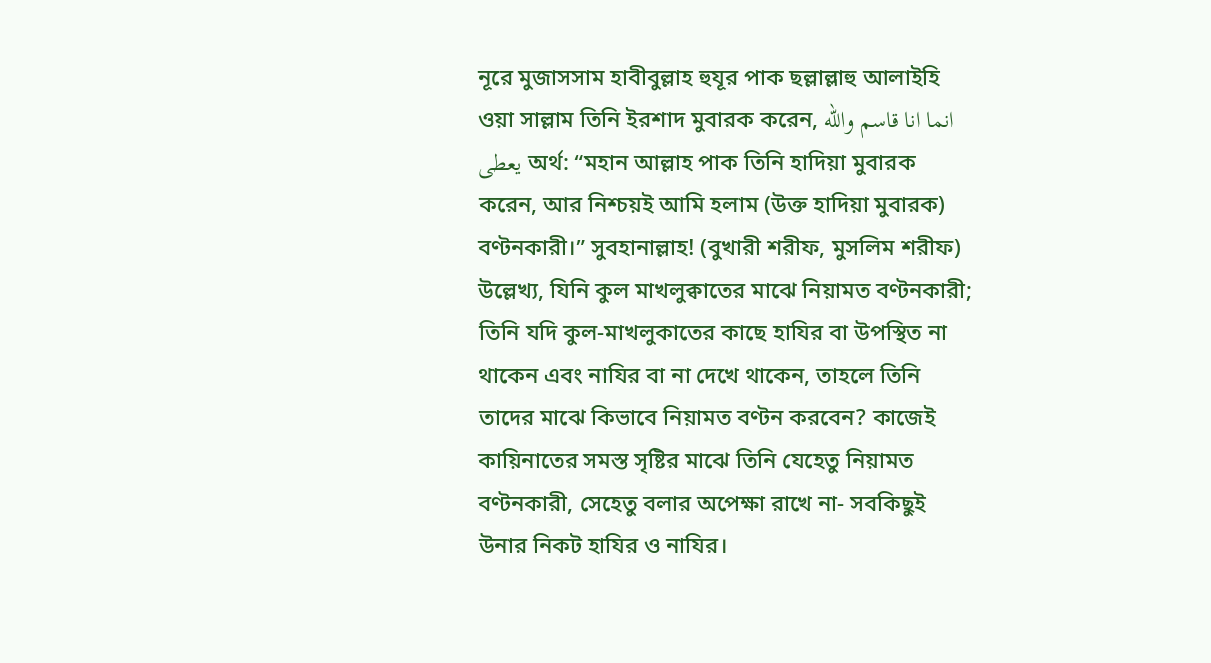নূরে মুজাসসাম হাবীবুল্লাহ হুযূর পাক ছল্লাল্লাহু আলাইহি ওয়া সাল্লাম তিনি ইরশাদ মুবারক করেন, انما انا قاسم والله يعطى অর্থ: “মহান আল্লাহ পাক তিনি হাদিয়া মুবারক করেন, আর নিশ্চয়ই আমি হলাম (উক্ত হাদিয়া মুবারক) বণ্টনকারী।” সুবহানাল্লাহ! (বুখারী শরীফ, মুসলিম শরীফ) উল্লেখ্য, যিনি কুল মাখলুক্বাতের মাঝে নিয়ামত বণ্টনকারী; তিনি যদি কুল-মাখলুকাতের কাছে হাযির বা উপস্থিত না থাকেন এবং নাযির বা না দেখে থাকেন, তাহলে তিনি তাদের মাঝে কিভাবে নিয়ামত বণ্টন করবেন? কাজেই কায়িনাতের সমস্ত সৃষ্টির মাঝে তিনি যেহেতু নিয়ামত বণ্টনকারী, সেহেতু বলার অপেক্ষা রাখে না- সবকিছুই উনার নিকট হাযির ও নাযির।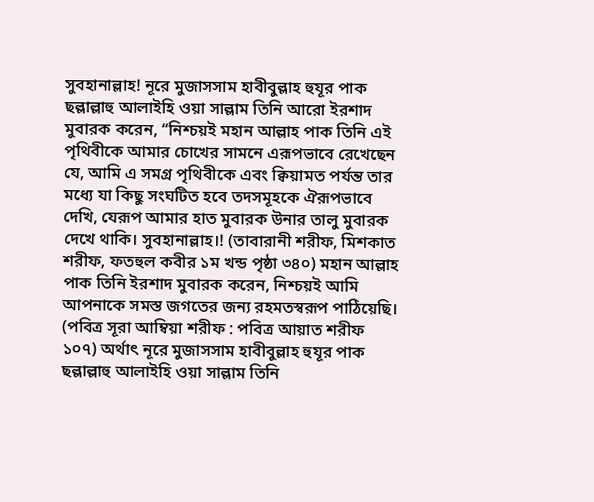সুবহানাল্লাহ! নূরে মুজাসসাম হাবীবুল্লাহ হুযূর পাক ছল্লাল্লাহু আলাইহি ওয়া সাল্লাম তিনি আরো ইরশাদ মুবারক করেন, “নিশ্চয়ই মহান আল্লাহ পাক তিনি এই পৃথিবীকে আমার চোখের সামনে এরূপভাবে রেখেছেন যে, আমি এ সমগ্র পৃথিবীকে এবং ক্বিয়ামত পর্যন্ত তার মধ্যে যা কিছু সংঘটিত হবে তদসমূহকে ঐরূপভাবে দেখি, যেরূপ আমার হাত মুবারক উনার তালু মুবারক দেখে থাকি। সুবহানাল্লাহ।! (তাবারানী শরীফ, মিশকাত শরীফ, ফতহুল কবীর ১ম খন্ড পৃষ্ঠা ৩৪০) মহান আল্লাহ পাক তিনি ইরশাদ মুবারক করেন, নিশ্চয়ই আমি আপনাকে সমস্ত জগতের জন্য রহমতস্বরূপ পাঠিয়েছি। (পবিত্র সূরা আম্বিয়া শরীফ : পবিত্র আয়াত শরীফ ১০৭) অর্থাৎ নূরে মুজাসসাম হাবীবুল্লাহ হুযূর পাক ছল্লাল্লাহু আলাইহি ওয়া সাল্লাম তিনি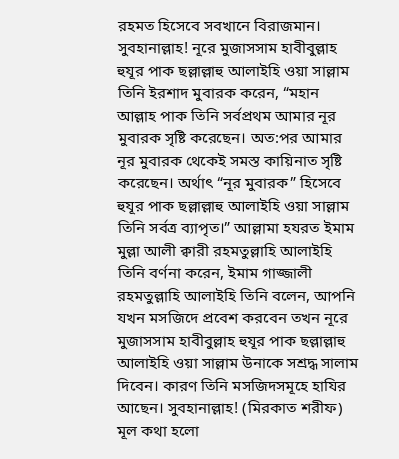রহমত হিসেবে সবখানে বিরাজমান। সুবহানাল্লাহ! নূরে মুজাসসাম হাবীবুল্লাহ হুযূর পাক ছল্লাল্লাহু আলাইহি ওয়া সাল্লাম তিনি ইরশাদ মুবারক করেন, “মহান আল্লাহ পাক তিনি সর্বপ্রথম আমার নূর মুবারক সৃষ্টি করেছেন। অত:পর আমার নূর মুবারক থেকেই সমস্ত কায়িনাত সৃষ্টি করেছেন। অর্থাৎ “নূর মুবারক” হিসেবে হুযূর পাক ছল্লাল্লাহু আলাইহি ওয়া সাল্লাম তিনি সর্বত্র ব্যাপৃত।” আল্লামা হযরত ইমাম মুল্লা আলী ক্বারী রহমতুল্লাহি আলাইহি তিনি বর্ণনা করেন, ইমাম গাজ্জালী রহমতুল্লাহি আলাইহি তিনি বলেন, আপনি যখন মসজিদে প্রবেশ করবেন তখন নূরে মুজাসসাম হাবীবুল্লাহ হুযূর পাক ছল্লাল্লাহু আলাইহি ওয়া সাল্লাম উনাকে সশ্রদ্ধ সালাম দিবেন। কারণ তিনি মসজিদসমূহে হাযির আছেন। সুবহানাল্লাহ! (মিরকাত শরীফ) মূল কথা হলো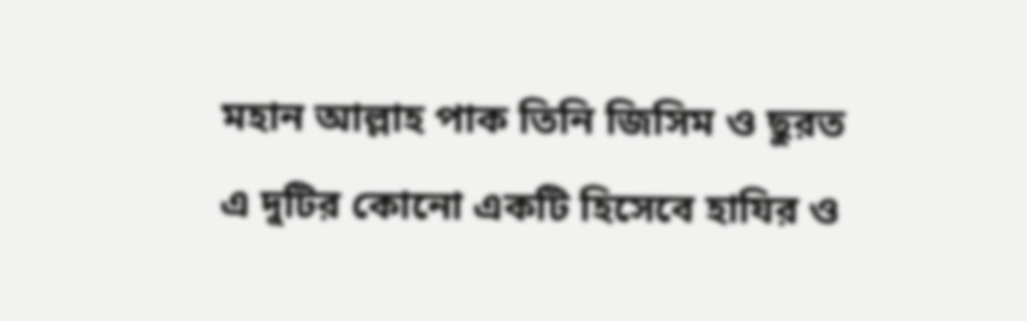মহান আল্লাহ পাক তিনি জিসিম ও ছুরত এ দুটির কোনো একটি হিসেবে হাযির ও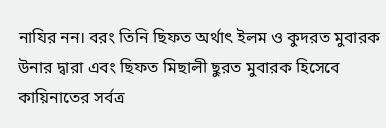নাযির নন। বরং তিনি ছিফত অর্থাৎ ইলম ও কুদরত মুবারক উনার দ্বারা এবং ছিফত মিছালী ছুরত মুবারক হিসেবে কায়িনাতের সর্বত্র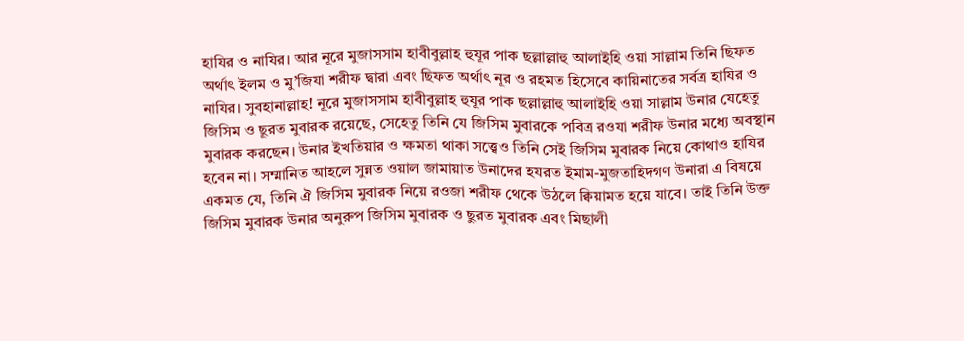হাযির ও নাযির। আর নূরে মুজাসসাম হাবীবুল্লাহ হুযূর পাক ছল্লাল্লাহু আলাইহি ওয়া সাল্লাম তিনি ছিফত অর্থাৎ ইলম ও মু’জিযা শরীফ দ্বারা এবং ছিফত অর্থাৎ নূর ও রহমত হিসেবে কায়িনাতের সর্বত্র হাযির ও নাযির। সুবহানাল্লাহ! নূরে মুজাসসাম হাবীবুল্লাহ হুযূর পাক ছল্লাল্লাহু আলাইহি ওয়া সাল্লাম উনার যেহেতু জিসিম ও ছূরত মুবারক রয়েছে, সেহেতু তিনি যে জিসিম মুবারকে পবিত্র রওযা শরীফ উনার মধ্যে অবস্থান মুবারক করছেন। উনার ইখতিয়ার ও ক্ষমতা থাকা সত্ত্বেও তিনি সেই জিসিম মুবারক নিয়ে কোথাও হাযির হবেন না। সম্মানিত আহলে সুন্নত ওয়াল জামায়াত উনাদের হযরত ইমাম-মুজতাহিদগণ উনারা এ বিষয়ে একমত যে, তিনি ঐ জিসিম মুবারক নিয়ে রওজা শরীফ থেকে উঠলে ক্বিয়ামত হয়ে যাবে। তাই তিনি উক্ত জিসিম মুবারক উনার অনুরুপ জিসিম মুবারক ও ছুরত মুবারক এবং মিছালী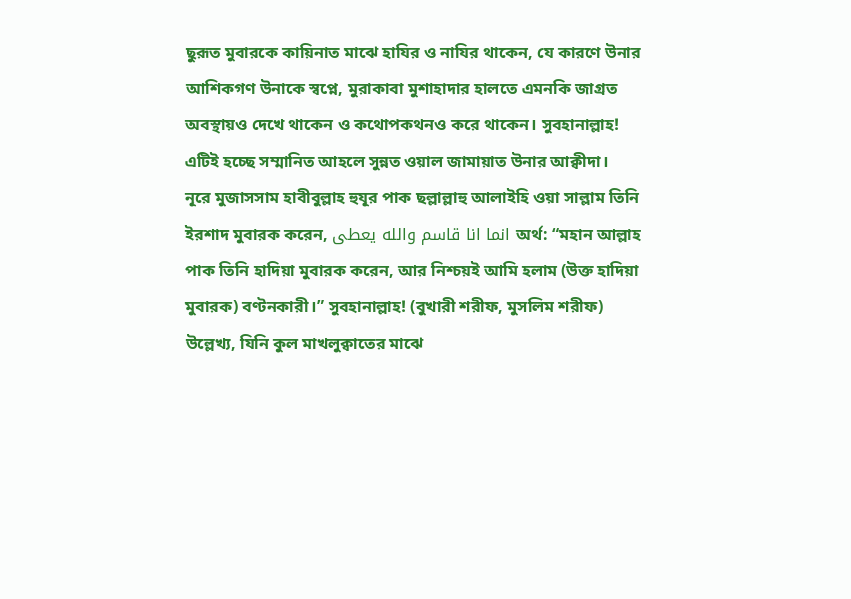ছুরূত মুবারকে কায়িনাত মাঝে হাযির ও নাযির থাকেন, যে কারণে উনার আশিকগণ উনাকে স্বপ্নে, মুরাকাবা মুশাহাদার হালতে এমনকি জাগ্রত অবস্থায়ও দেখে থাকেন ও কথোপকথনও করে থাকেন। সুবহানাল্লাহ! এটিই হচ্ছে সম্মানিত আহলে সুন্নত ওয়াল জামায়াত উনার আক্বীদা।
নূরে মুজাসসাম হাবীবুল্লাহ হুযূর পাক ছল্লাল্লাহু আলাইহি ওয়া সাল্লাম তিনি ইরশাদ মুবারক করেন, انما انا قاسم والله يعطى অর্থ: “মহান আল্লাহ পাক তিনি হাদিয়া মুবারক করেন, আর নিশ্চয়ই আমি হলাম (উক্ত হাদিয়া মুবারক) বণ্টনকারী।” সুবহানাল্লাহ! (বুখারী শরীফ, মুসলিম শরীফ) উল্লেখ্য, যিনি কুল মাখলুক্বাতের মাঝে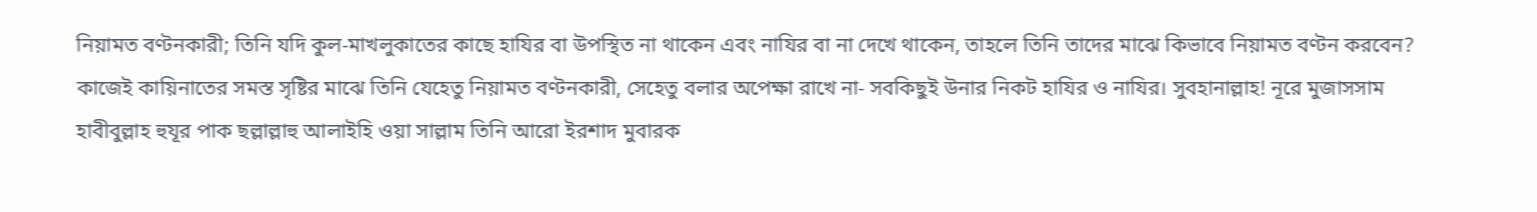নিয়ামত বণ্টনকারী; তিনি যদি কুল-মাখলুকাতের কাছে হাযির বা উপস্থিত না থাকেন এবং নাযির বা না দেখে থাকেন, তাহলে তিনি তাদের মাঝে কিভাবে নিয়ামত বণ্টন করবেন? কাজেই কায়িনাতের সমস্ত সৃষ্টির মাঝে তিনি যেহেতু নিয়ামত বণ্টনকারী, সেহেতু বলার অপেক্ষা রাখে না- সবকিছুই উনার নিকট হাযির ও নাযির। সুবহানাল্লাহ! নূরে মুজাসসাম হাবীবুল্লাহ হুযূর পাক ছল্লাল্লাহু আলাইহি ওয়া সাল্লাম তিনি আরো ইরশাদ মুবারক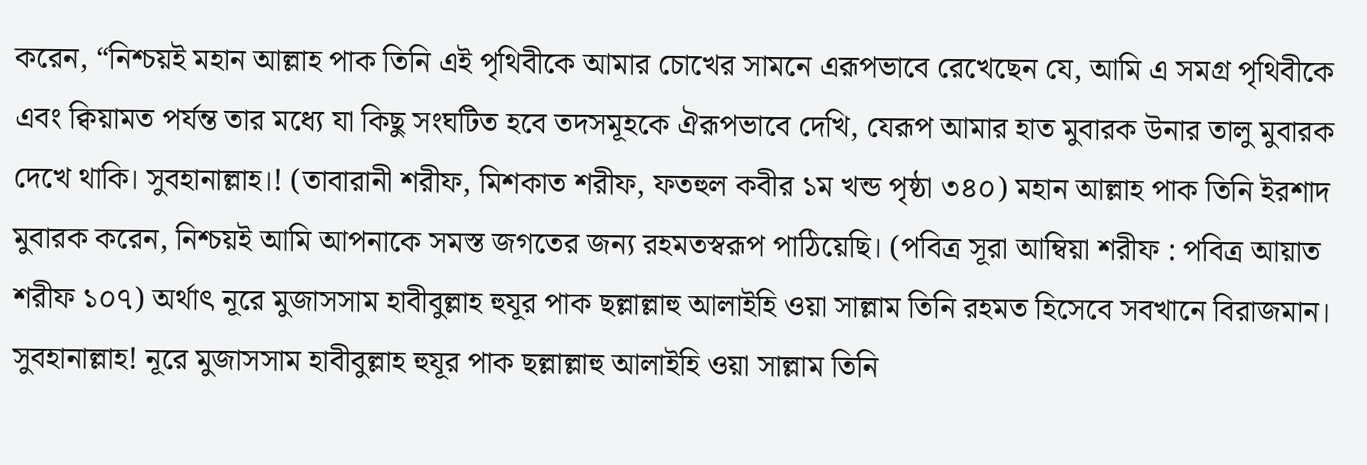করেন, “নিশ্চয়ই মহান আল্লাহ পাক তিনি এই পৃথিবীকে আমার চোখের সামনে এরূপভাবে রেখেছেন যে, আমি এ সমগ্র পৃথিবীকে এবং ক্বিয়ামত পর্যন্ত তার মধ্যে যা কিছু সংঘটিত হবে তদসমূহকে ঐরূপভাবে দেখি, যেরূপ আমার হাত মুবারক উনার তালু মুবারক দেখে থাকি। সুবহানাল্লাহ।! (তাবারানী শরীফ, মিশকাত শরীফ, ফতহুল কবীর ১ম খন্ড পৃষ্ঠা ৩৪০) মহান আল্লাহ পাক তিনি ইরশাদ মুবারক করেন, নিশ্চয়ই আমি আপনাকে সমস্ত জগতের জন্য রহমতস্বরূপ পাঠিয়েছি। (পবিত্র সূরা আম্বিয়া শরীফ : পবিত্র আয়াত শরীফ ১০৭) অর্থাৎ নূরে মুজাসসাম হাবীবুল্লাহ হুযূর পাক ছল্লাল্লাহু আলাইহি ওয়া সাল্লাম তিনি রহমত হিসেবে সবখানে বিরাজমান। সুবহানাল্লাহ! নূরে মুজাসসাম হাবীবুল্লাহ হুযূর পাক ছল্লাল্লাহু আলাইহি ওয়া সাল্লাম তিনি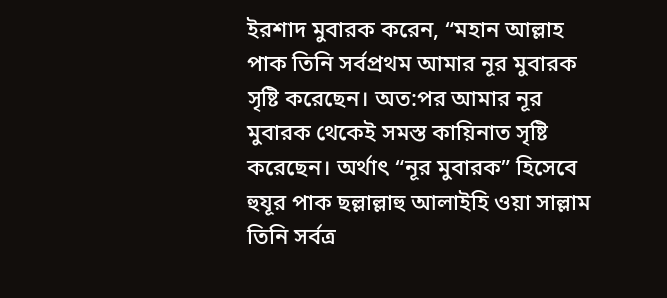ইরশাদ মুবারক করেন, “মহান আল্লাহ পাক তিনি সর্বপ্রথম আমার নূর মুবারক সৃষ্টি করেছেন। অত:পর আমার নূর মুবারক থেকেই সমস্ত কায়িনাত সৃষ্টি করেছেন। অর্থাৎ “নূর মুবারক” হিসেবে হুযূর পাক ছল্লাল্লাহু আলাইহি ওয়া সাল্লাম তিনি সর্বত্র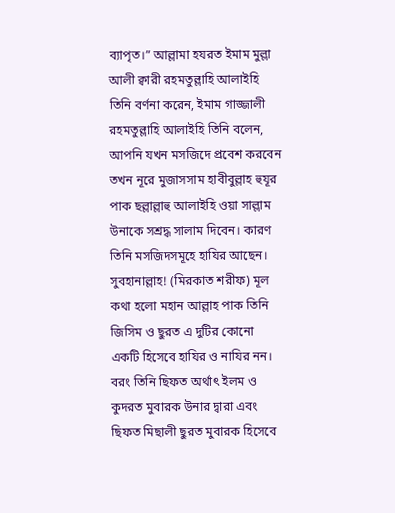ব্যাপৃত।” আল্লামা হযরত ইমাম মুল্লা আলী ক্বারী রহমতুল্লাহি আলাইহি তিনি বর্ণনা করেন, ইমাম গাজ্জালী রহমতুল্লাহি আলাইহি তিনি বলেন, আপনি যখন মসজিদে প্রবেশ করবেন তখন নূরে মুজাসসাম হাবীবুল্লাহ হুযূর পাক ছল্লাল্লাহু আলাইহি ওয়া সাল্লাম উনাকে সশ্রদ্ধ সালাম দিবেন। কারণ তিনি মসজিদসমূহে হাযির আছেন। সুবহানাল্লাহ! (মিরকাত শরীফ) মূল কথা হলো মহান আল্লাহ পাক তিনি জিসিম ও ছুরত এ দুটির কোনো একটি হিসেবে হাযির ও নাযির নন। বরং তিনি ছিফত অর্থাৎ ইলম ও কুদরত মুবারক উনার দ্বারা এবং ছিফত মিছালী ছুরত মুবারক হিসেবে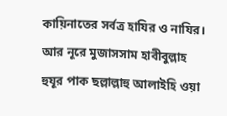কায়িনাতের সর্বত্র হাযির ও নাযির। আর নূরে মুজাসসাম হাবীবুল্লাহ হুযূর পাক ছল্লাল্লাহু আলাইহি ওয়া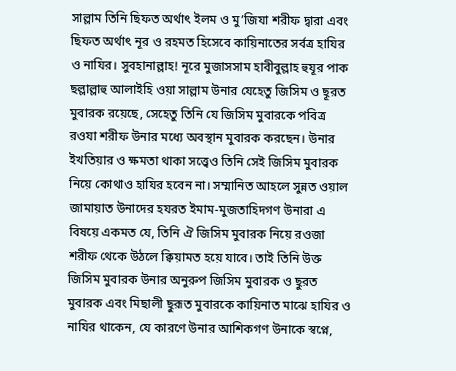সাল্লাম তিনি ছিফত অর্থাৎ ইলম ও মু’জিযা শরীফ দ্বারা এবং ছিফত অর্থাৎ নূর ও রহমত হিসেবে কায়িনাতের সর্বত্র হাযির ও নাযির। সুবহানাল্লাহ! নূরে মুজাসসাম হাবীবুল্লাহ হুযূর পাক ছল্লাল্লাহু আলাইহি ওয়া সাল্লাম উনার যেহেতু জিসিম ও ছূরত মুবারক রয়েছে, সেহেতু তিনি যে জিসিম মুবারকে পবিত্র রওযা শরীফ উনার মধ্যে অবস্থান মুবারক করছেন। উনার ইখতিয়ার ও ক্ষমতা থাকা সত্ত্বেও তিনি সেই জিসিম মুবারক নিয়ে কোথাও হাযির হবেন না। সম্মানিত আহলে সুন্নত ওয়াল জামায়াত উনাদের হযরত ইমাম-মুজতাহিদগণ উনারা এ বিষয়ে একমত যে, তিনি ঐ জিসিম মুবারক নিয়ে রওজা শরীফ থেকে উঠলে ক্বিয়ামত হয়ে যাবে। তাই তিনি উক্ত জিসিম মুবারক উনার অনুরুপ জিসিম মুবারক ও ছুরত মুবারক এবং মিছালী ছুরূত মুবারকে কায়িনাত মাঝে হাযির ও নাযির থাকেন, যে কারণে উনার আশিকগণ উনাকে স্বপ্নে,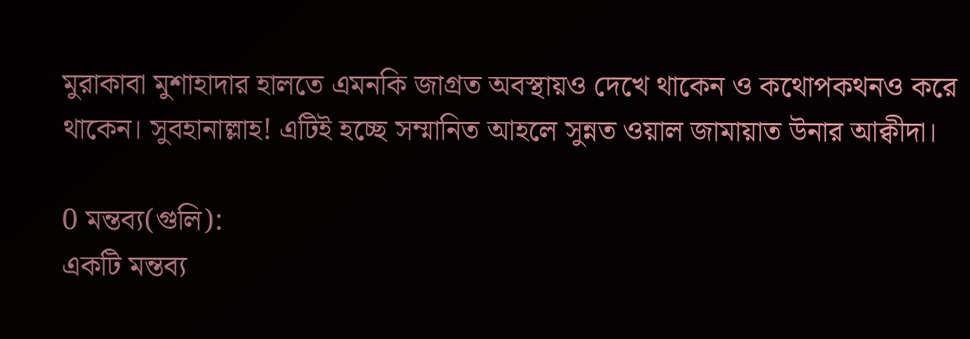মুরাকাবা মুশাহাদার হালতে এমনকি জাগ্রত অবস্থায়ও দেখে থাকেন ও কথোপকথনও করে থাকেন। সুবহানাল্লাহ! এটিই হচ্ছে সম্মানিত আহলে সুন্নত ওয়াল জামায়াত উনার আক্বীদা।

0 মন্তব্য(গুলি):
একটি মন্তব্য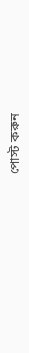পোস্ট করুন